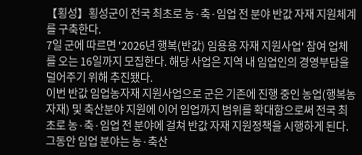【횡성】횡성군이 전국 최초로 농·축·임업 전 분야 반값 자재 지원체계를 구축한다.
7일 군에 따르면 '2026년 행복(반값) 임용용 자재 지원사업' 참여 업체를 오는 16일까지 모집한다. 해당 사업은 지역 내 임업인의 경영부담을 덜어주기 위해 추진됐다.
이번 반값 임업농자재 지원사업으로 군은 기존에 진행 중인 농업(행복농자재) 및 축산분야 지원에 이어 임업까지 범위를 확대함으로써 전국 최초로 농·축·임업 전 분야에 걸쳐 반값 자재 지원정책을 시행하게 된다.
그동안 임업 분야는 농·축산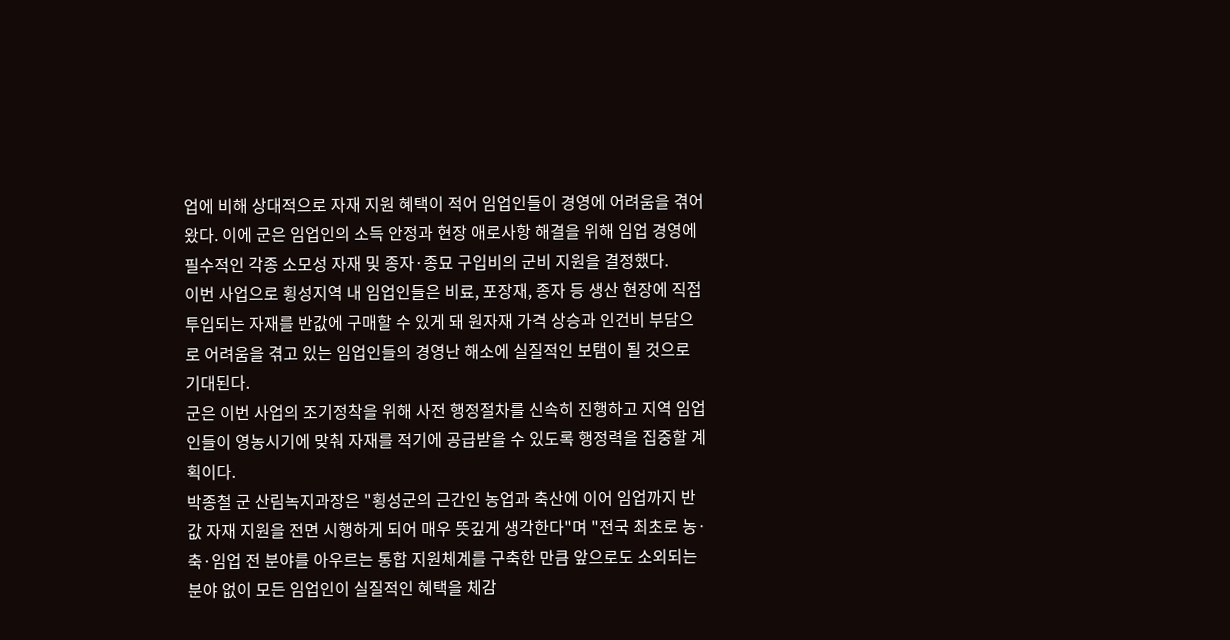업에 비해 상대적으로 자재 지원 혜택이 적어 임업인들이 경영에 어려움을 겪어왔다. 이에 군은 임업인의 소득 안정과 현장 애로사항 해결을 위해 임업 경영에 필수적인 각종 소모성 자재 및 종자·종묘 구입비의 군비 지원을 결정했다.
이번 사업으로 횡성지역 내 임업인들은 비료, 포장재, 종자 등 생산 현장에 직접 투입되는 자재를 반값에 구매할 수 있게 돼 원자재 가격 상승과 인건비 부담으로 어려움을 겪고 있는 임업인들의 경영난 해소에 실질적인 보탬이 될 것으로 기대된다.
군은 이번 사업의 조기정착을 위해 사전 행정절차를 신속히 진행하고 지역 임업인들이 영농시기에 맞춰 자재를 적기에 공급받을 수 있도록 행정력을 집중할 계획이다.
박종철 군 산림녹지과장은 "횡성군의 근간인 농업과 축산에 이어 임업까지 반값 자재 지원을 전면 시행하게 되어 매우 뜻깊게 생각한다"며 "전국 최초로 농·축·임업 전 분야를 아우르는 통합 지원체계를 구축한 만큼 앞으로도 소외되는 분야 없이 모든 임업인이 실질적인 혜택을 체감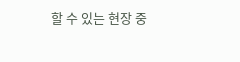할 수 있는 현장 중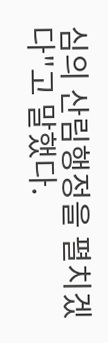심의 산림행정을 펼치겠다"고 말했다.